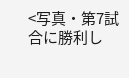<写真・第7試合に勝利し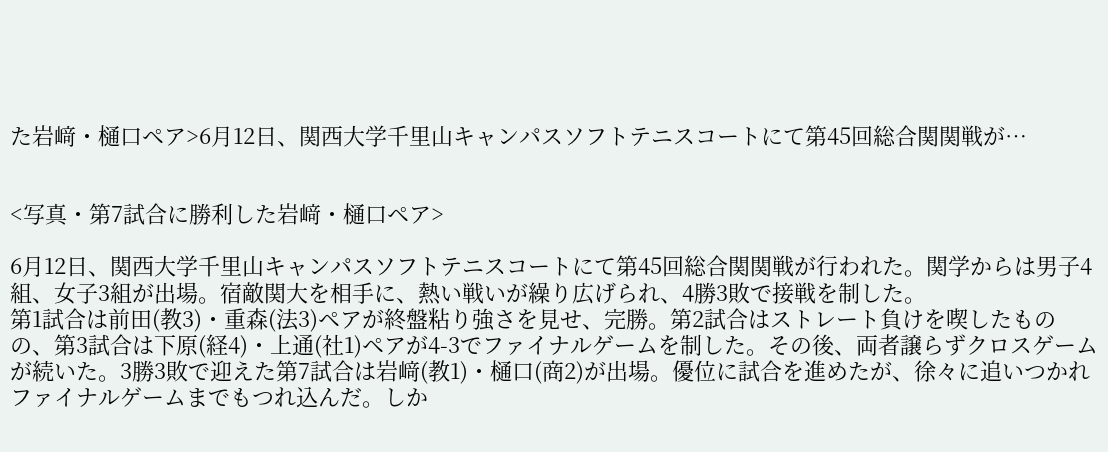た岩﨑・樋口ペア>6月12日、関西大学千里山キャンパスソフトテニスコートにて第45回総合関関戦が…


<写真・第7試合に勝利した岩﨑・樋口ペア>

6月12日、関西大学千里山キャンパスソフトテニスコートにて第45回総合関関戦が行われた。関学からは男子4組、女子3組が出場。宿敵関大を相手に、熱い戦いが繰り広げられ、4勝3敗で接戦を制した。
第1試合は前田(教3)・重森(法3)ペアが終盤粘り強さを見せ、完勝。第2試合はストレート負けを喫したものの、第3試合は下原(経4)・上通(社1)ペアが4-3でファイナルゲームを制した。その後、両者譲らずクロスゲームが続いた。3勝3敗で迎えた第7試合は岩﨑(教1)・樋口(商2)が出場。優位に試合を進めたが、徐々に追いつかれファイナルゲームまでもつれ込んだ。しか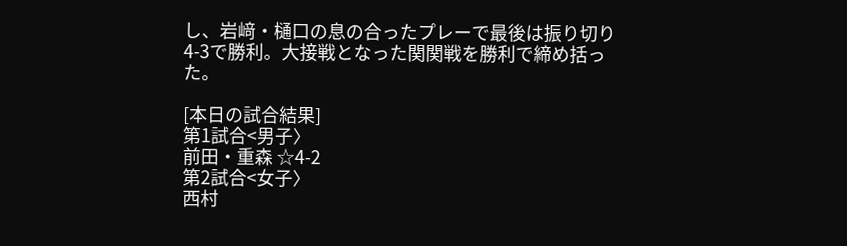し、岩﨑・樋口の息の合ったプレーで最後は振り切り4-3で勝利。大接戦となった関関戦を勝利で締め括った。

[本日の試合結果]
第1試合<男子〉
前田・重森 ☆4-2
第2試合<女子〉
西村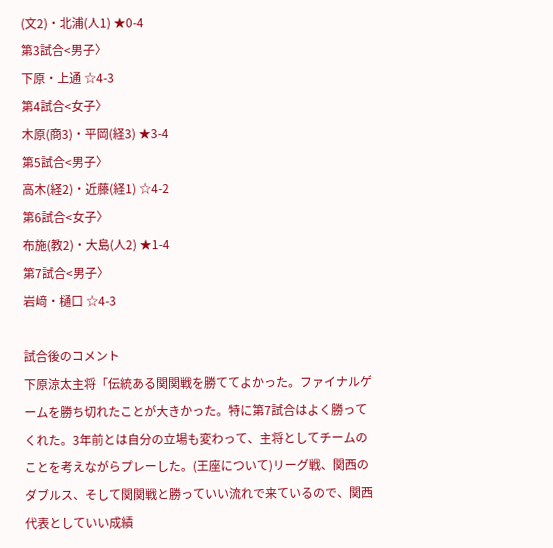(文2)・北浦(人1) ★0-4
第3試合<男子〉
下原・上通 ☆4-3
第4試合<女子〉
木原(商3)・平岡(経3) ★3-4
第5試合<男子〉
高木(経2)・近藤(経1) ☆4-2
第6試合<女子〉
布施(教2)・大島(人2) ★1-4
第7試合<男子〉
岩﨑・樋口 ☆4-3

試合後のコメント
下原涼太主将「伝統ある関関戦を勝ててよかった。ファイナルゲームを勝ち切れたことが大きかった。特に第7試合はよく勝ってくれた。3年前とは自分の立場も変わって、主将としてチームのことを考えながらプレーした。(王座について)リーグ戦、関西のダブルス、そして関関戦と勝っていい流れで来ているので、関西代表としていい成績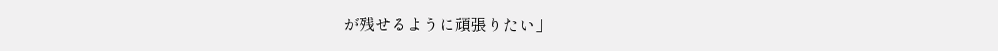が残せるように頑張りたい」